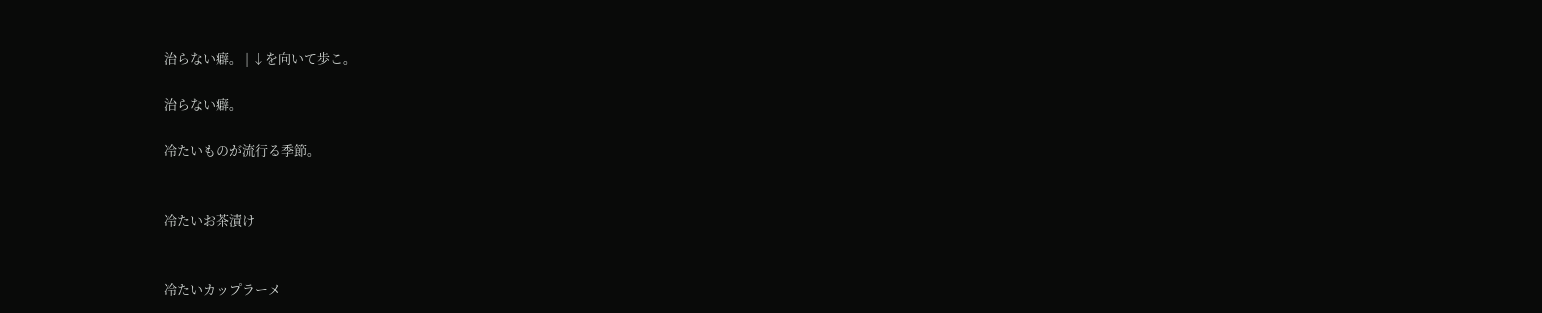治らない癖。 | ↓を向いて歩こ。

治らない癖。

冷たいものが流行る季節。


冷たいお茶漬け


冷たいカップラーメ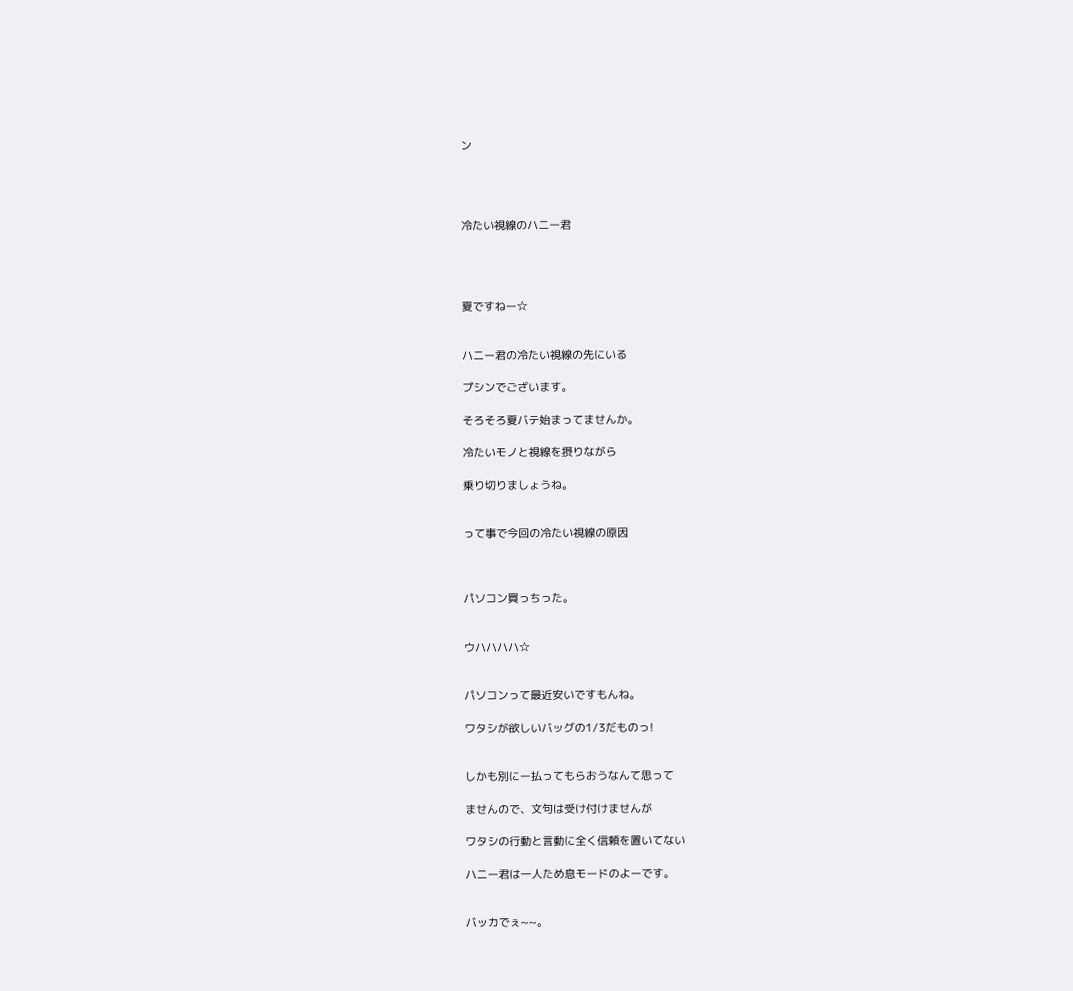ン




冷たい視線のハニー君




夏ですねー☆


ハニー君の冷たい視線の先にいる

プシンでございます。

そろそろ夏バテ始まってませんか。

冷たいモノと視線を摂りながら

乗り切りましょうね。


って事で今回の冷たい視線の原因



パソコン買っちった。


ウハハハハ☆


パソコンって最近安いですもんね。

ワタシが欲しいバッグの1/3だものっ!


しかも別にー払ってもらおうなんて思って

ませんので、文句は受け付けませんが

ワタシの行動と言動に全く信頼を置いてない

ハニー君は一人ため息モードのよーです。


バッカでぇ~~。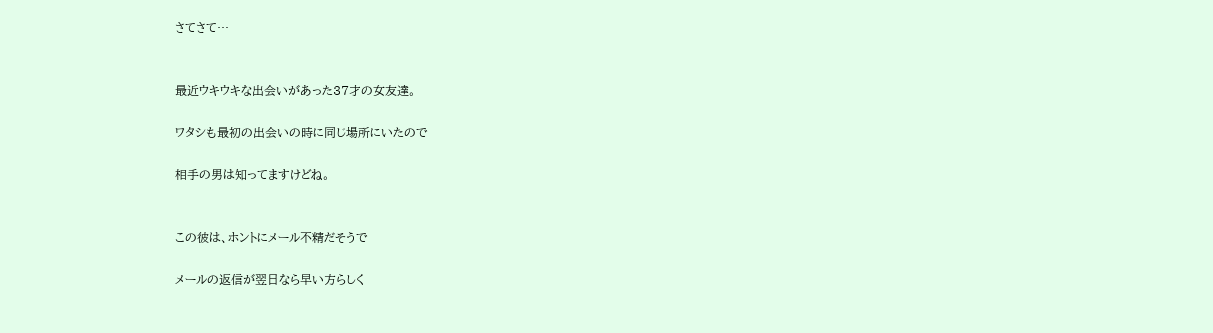さてさて…


最近ウキウキな出会いがあった37才の女友達。

ワタシも最初の出会いの時に同じ場所にいたので

相手の男は知ってますけどね。


この彼は、ホントにメール不精だそうで

メールの返信が翌日なら早い方らしく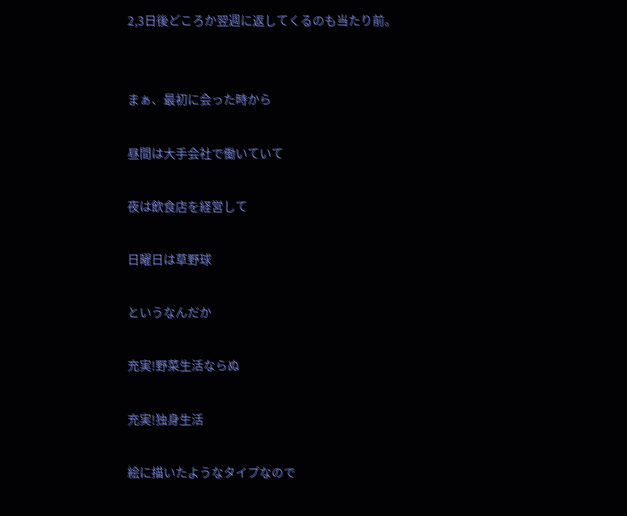2,3日後どころか翌週に返してくるのも当たり前。


まぁ、最初に会った時から

昼間は大手会社で働いていて

夜は飲食店を経営して

日曜日は草野球

というなんだか

充実!野菜生活ならぬ

充実!独身生活

絵に描いたようなタイプなので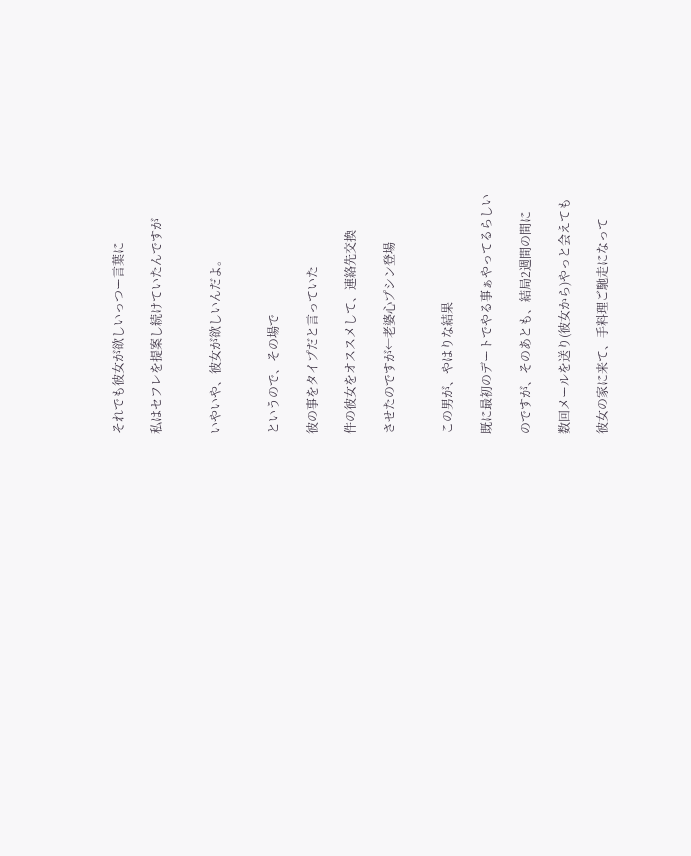それでも彼女が欲しいっつー言葉に

私はセフレを提案し続けていたんですが


いやいや、彼女が欲しいんだよ。


というので、その場で

彼の事をタイプだと言っていた

件の彼女をオススメして、連絡先交換

させたのですが←老婆心プシン登場


この男が、やはりな結果

既に最初のデートでやる事ぁやってるらしい

のですが、そのあとも、結局2週間の間に

数回メールを送り(彼女から)やっと会えても

彼女の家に来て、手料理ご馳走になって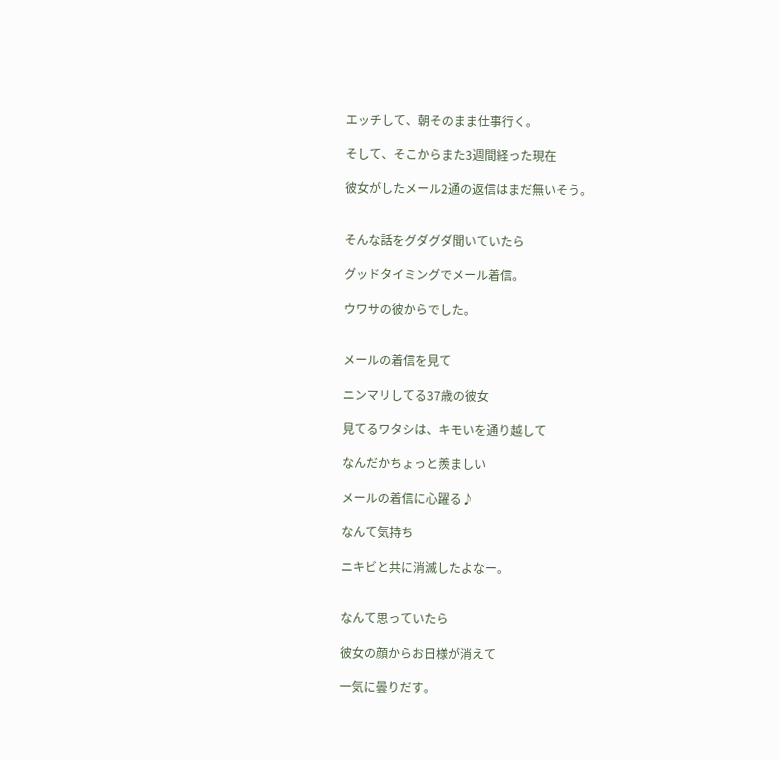エッチして、朝そのまま仕事行く。

そして、そこからまた3週間経った現在

彼女がしたメール2通の返信はまだ無いそう。


そんな話をグダグダ聞いていたら

グッドタイミングでメール着信。

ウワサの彼からでした。


メールの着信を見て

ニンマリしてる37歳の彼女

見てるワタシは、キモいを通り越して

なんだかちょっと羨ましい

メールの着信に心躍る♪

なんて気持ち

ニキビと共に消滅したよなー。


なんて思っていたら

彼女の顔からお日様が消えて

一気に曇りだす。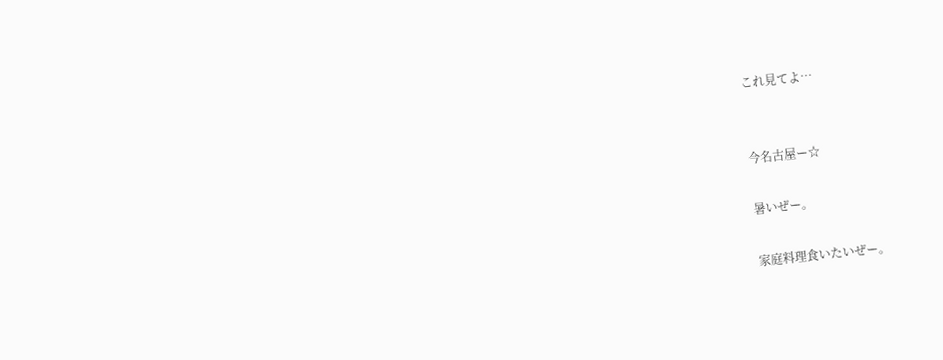これ見てよ…


今名古屋ー☆

暑いぜー。

家庭料理食いたいぜー。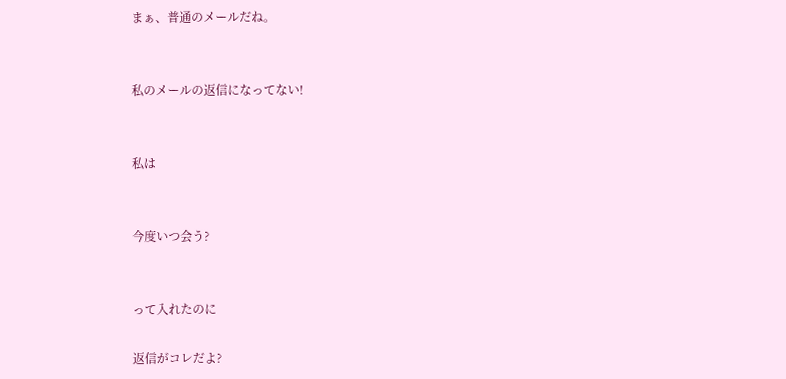まぁ、普通のメールだね。


私のメールの返信になってない!


私は


今度いつ会う?


って入れたのに

返信がコレだよ?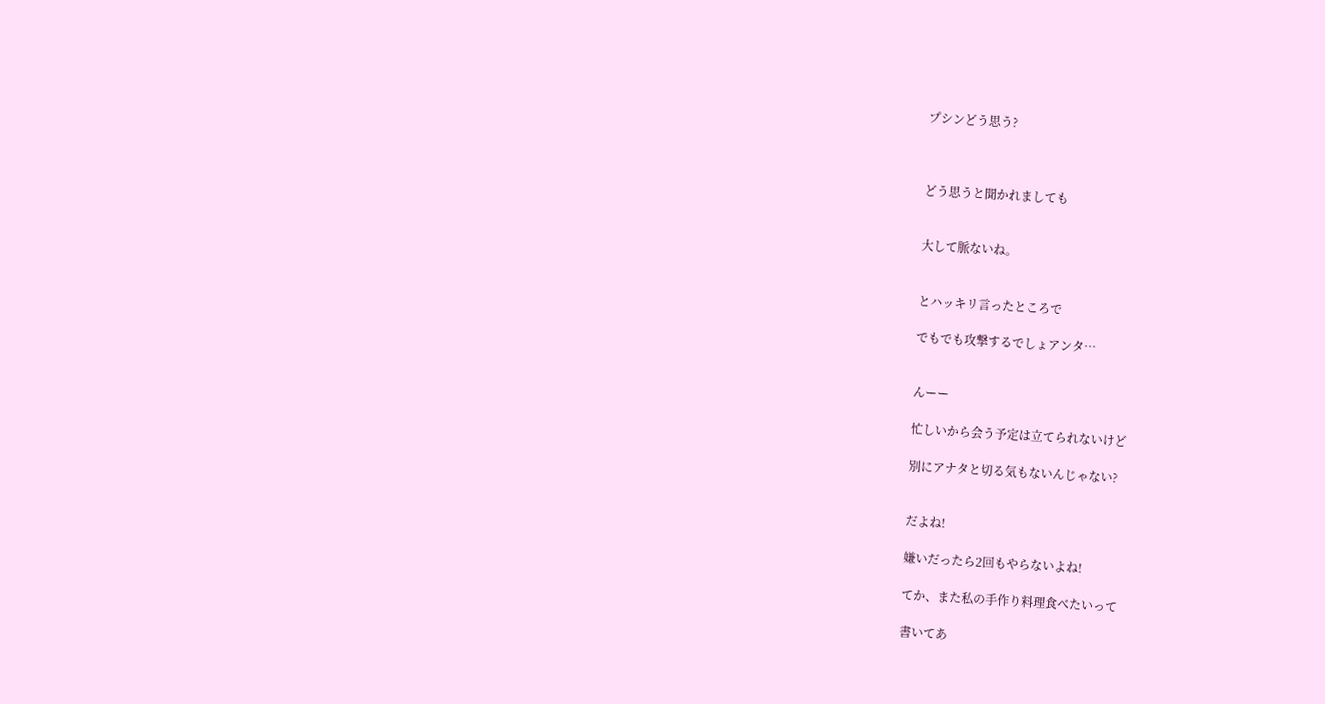プシンどう思う?



どう思うと聞かれましても


大して脈ないね。


とハッキリ言ったところで

でもでも攻撃するでしょアンタ…


んーー

忙しいから会う予定は立てられないけど

別にアナタと切る気もないんじゃない?


だよね!

嫌いだったら2回もやらないよね!

てか、また私の手作り料理食べたいって

書いてあ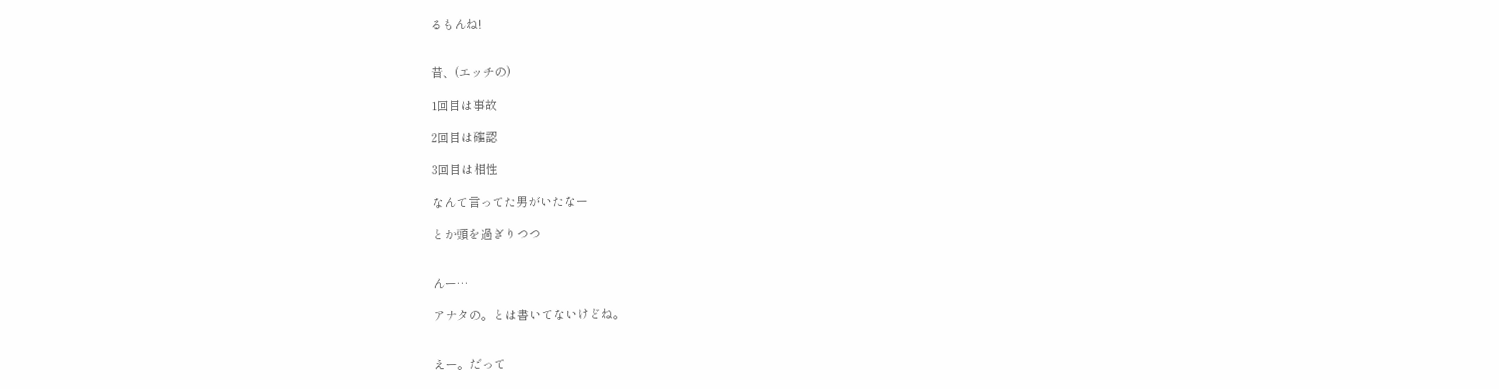るもんね!


昔、(エッチの)

1回目は事故

2回目は確認

3回目は相性

なんて言ってた男がいたなー

とか頭を過ぎりつつ


んー…

アナタの。とは書いてないけどね。


えー。だって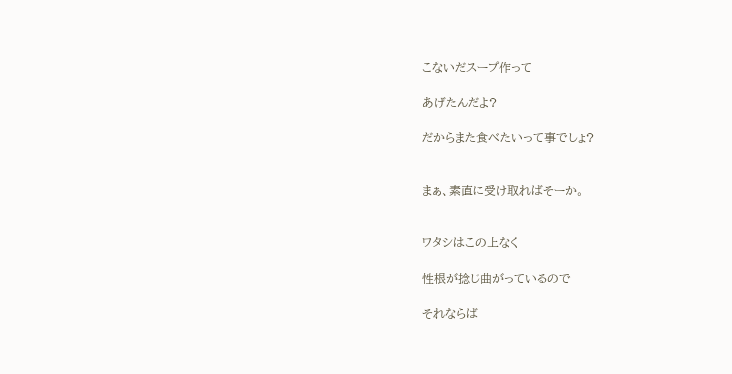こないだスープ作って

あげたんだよ?

だからまた食べたいって事でしょ?


まぁ、素直に受け取ればそーか。


ワタシはこの上なく

性根が捻じ曲がっているので

それならば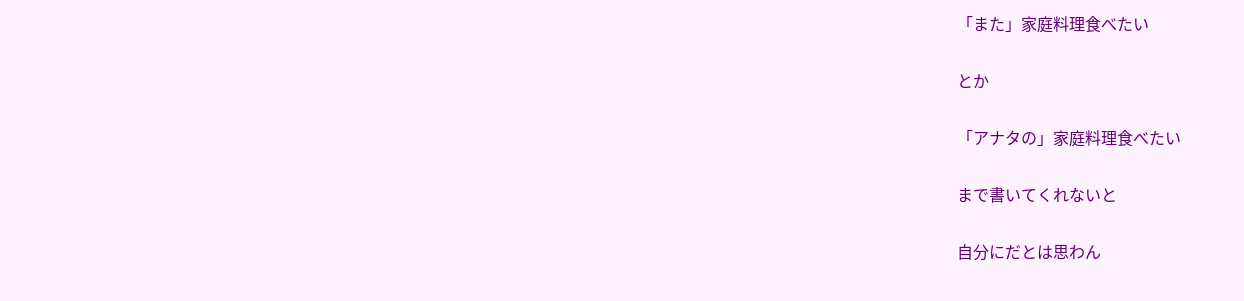「また」家庭料理食べたい

とか

「アナタの」家庭料理食べたい

まで書いてくれないと

自分にだとは思わん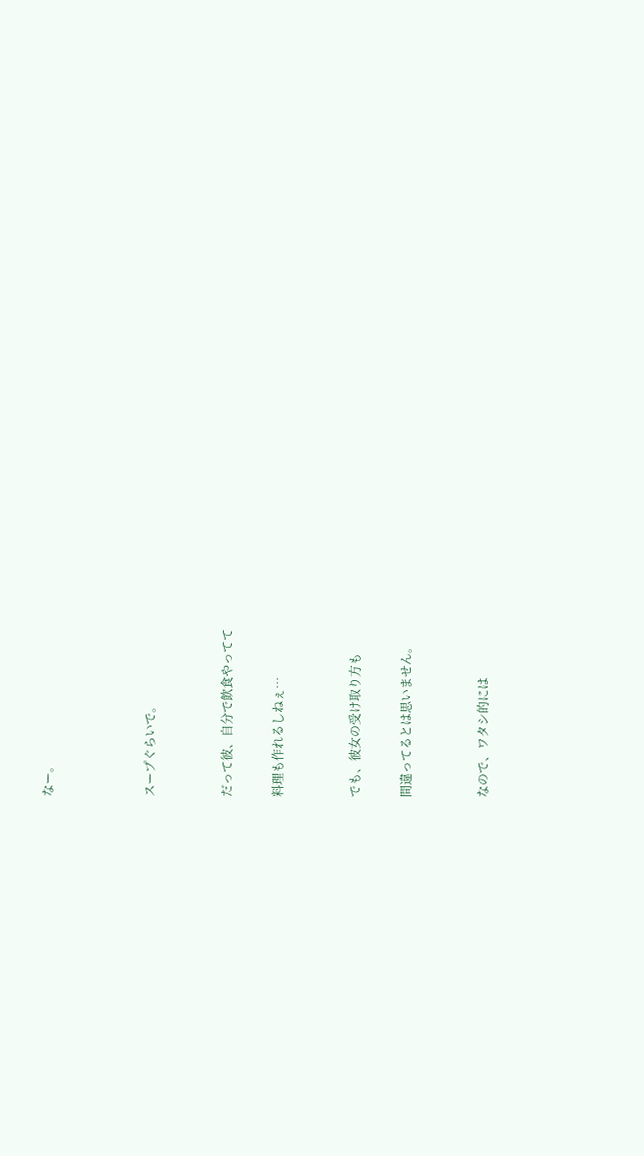なー。



スープぐらいで。


だって彼、自分で飲食やってて

料理も作れるしねぇ…


でも、彼女の受け取り方も

間違ってるとは思いません。


なので、ワタシ的には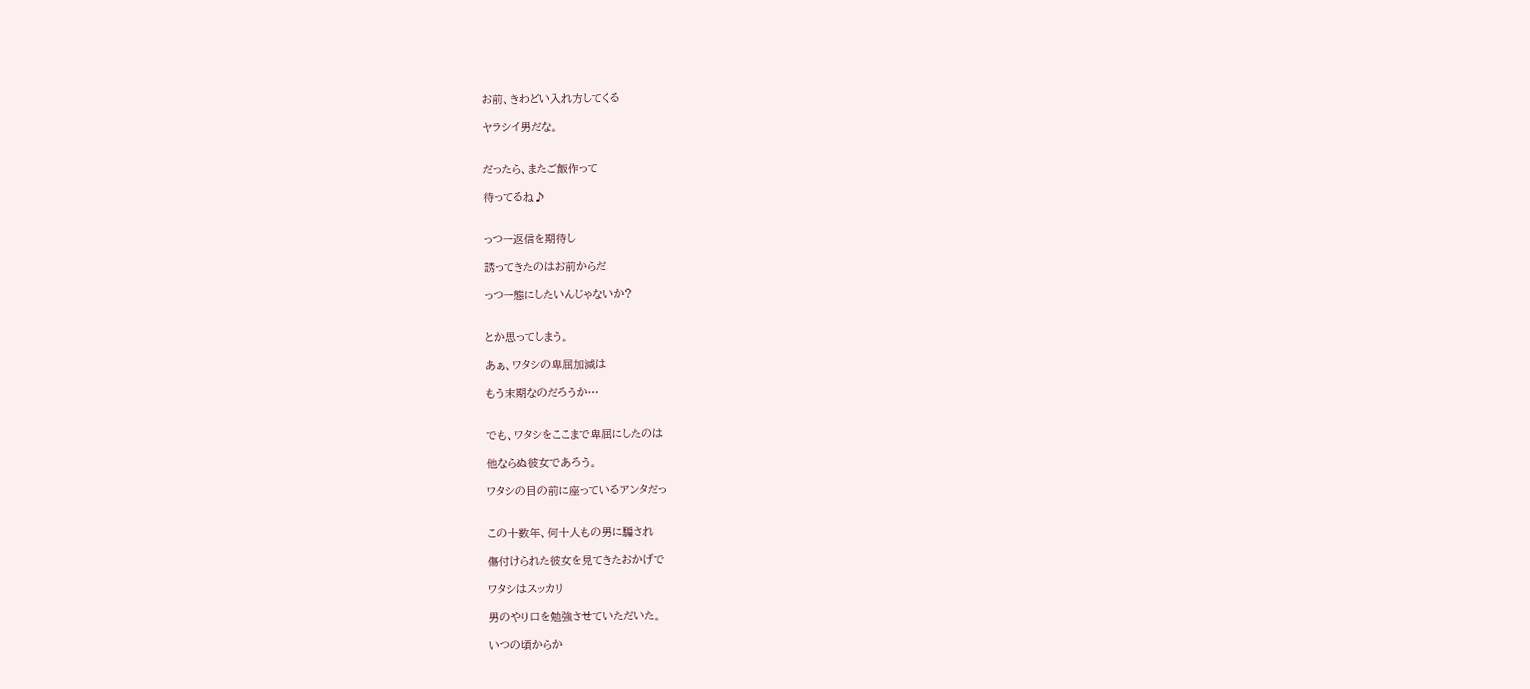お前、きわどい入れ方してくる

ヤラシイ男だな。


だったら、またご飯作って

待ってるね♪


っつー返信を期待し

誘ってきたのはお前からだ

っつー態にしたいんじゃないか?


とか思ってしまう。

あぁ、ワタシの卑屈加減は

もう末期なのだろうか…


でも、ワタシをここまで卑屈にしたのは

他ならぬ彼女であろう。

ワタシの目の前に座っているアンタだっ


この十数年、何十人もの男に騙され

傷付けられた彼女を見てきたおかげで

ワタシはスッカリ

男のやり口を勉強させていただいた。

いつの頃からか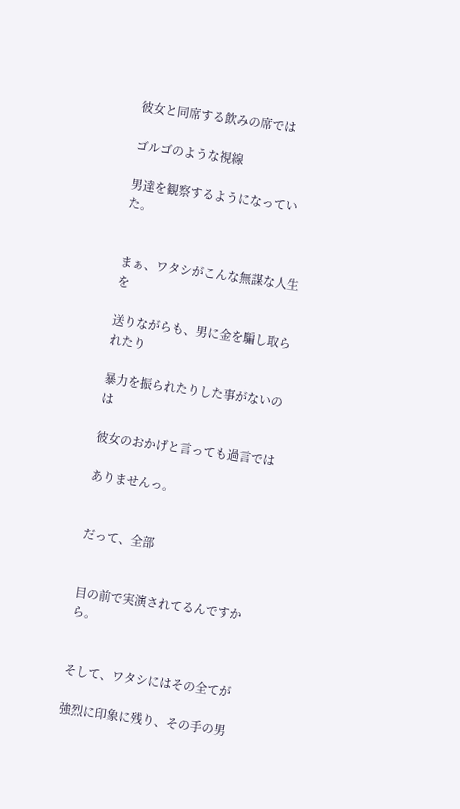彼女と同席する飲みの席では

ゴルゴのような視線

男達を観察するようになっていた。


まぁ、ワタシがこんな無謀な人生を

送りながらも、男に金を騙し取られたり

暴力を振られたりした事がないのは

彼女のおかげと言っても過言では

ありませんっ。


だって、全部


目の前で実演されてるんですから。


そして、ワタシにはその全てが

強烈に印象に残り、その手の男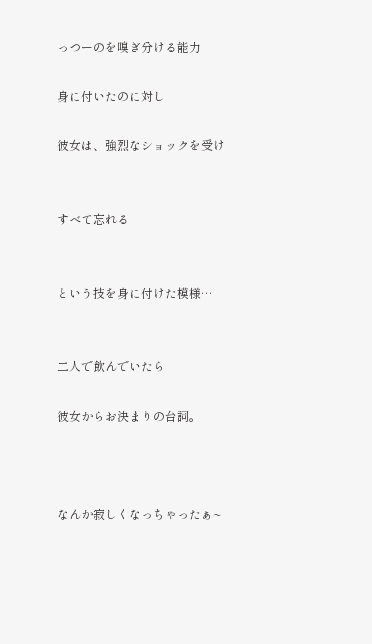っつーのを嗅ぎ分ける能力

身に付いたのに対し

彼女は、強烈なショックを受け


すべて忘れる


という技を身に付けた模様…


二人で飲んでいたら

彼女からお決まりの台詞。



なんか寂しくなっちゃったぁ~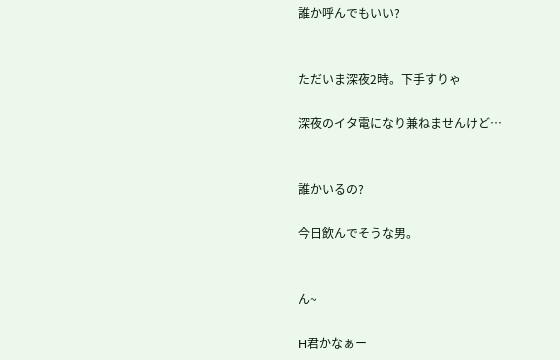誰か呼んでもいい?


ただいま深夜2時。下手すりゃ

深夜のイタ電になり兼ねませんけど…


誰かいるの?

今日飲んでそうな男。


ん~

H君かなぁー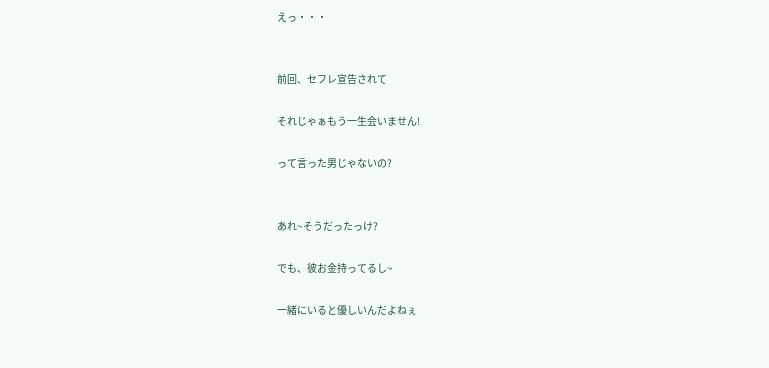えっ・・・


前回、セフレ宣告されて

それじゃぁもう一生会いません!

って言った男じゃないの?


あれ~そうだったっけ?

でも、彼お金持ってるし~

一緒にいると優しいんだよねぇ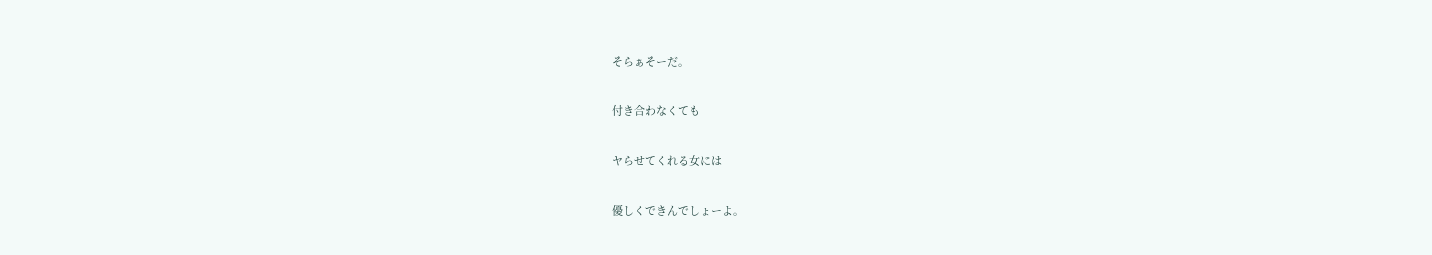そらぁそーだ。

付き合わなくても

ヤらせてくれる女には

優しくできんでしょーよ。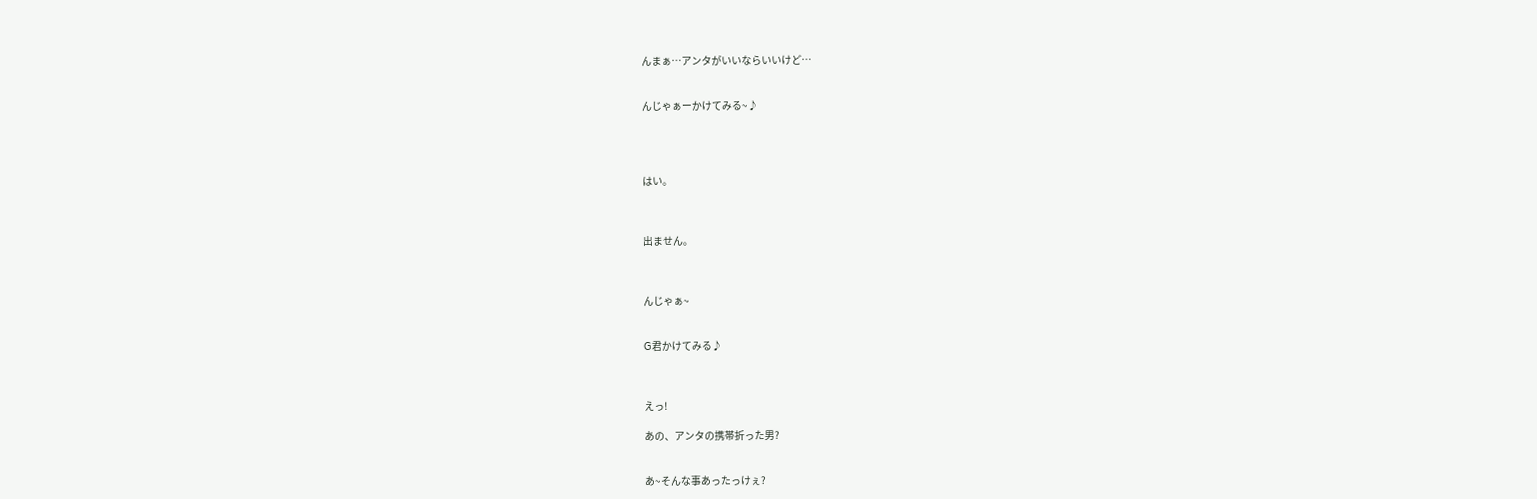んまぁ…アンタがいいならいいけど…


んじゃぁーかけてみる~♪




はい。



出ません。



んじゃぁ~


G君かけてみる♪



えっ!

あの、アンタの携帯折った男?


あ~そんな事あったっけぇ?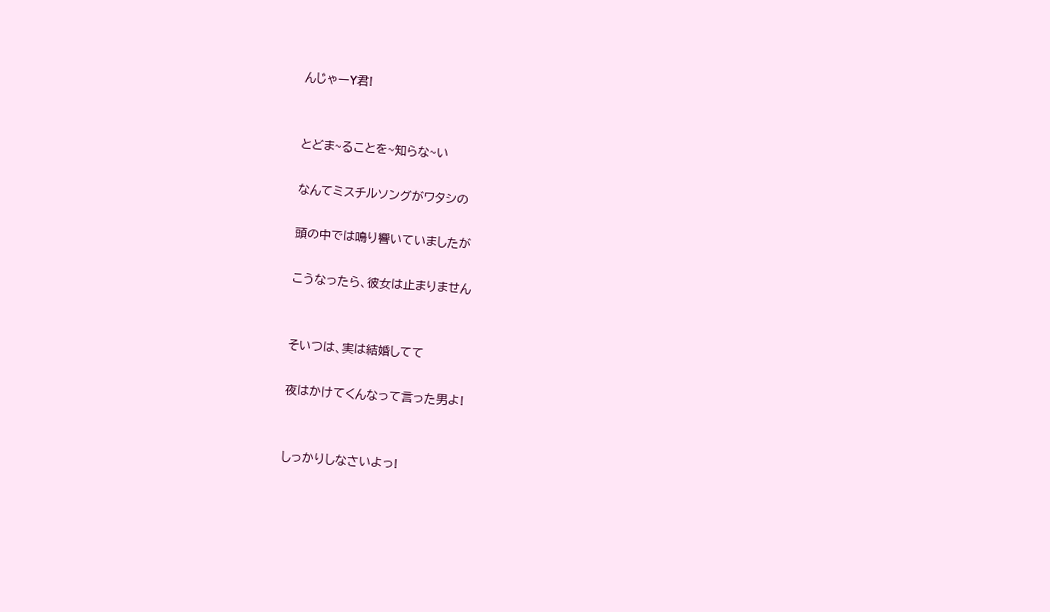んじゃーY君!


とどま~ることを~知らな~い

なんてミスチルソングがワタシの

頭の中では鳴り響いていましたが

こうなったら、彼女は止まりません


そいつは、実は結婚してて

夜はかけてくんなって言った男よ!


しっかりしなさいよっ!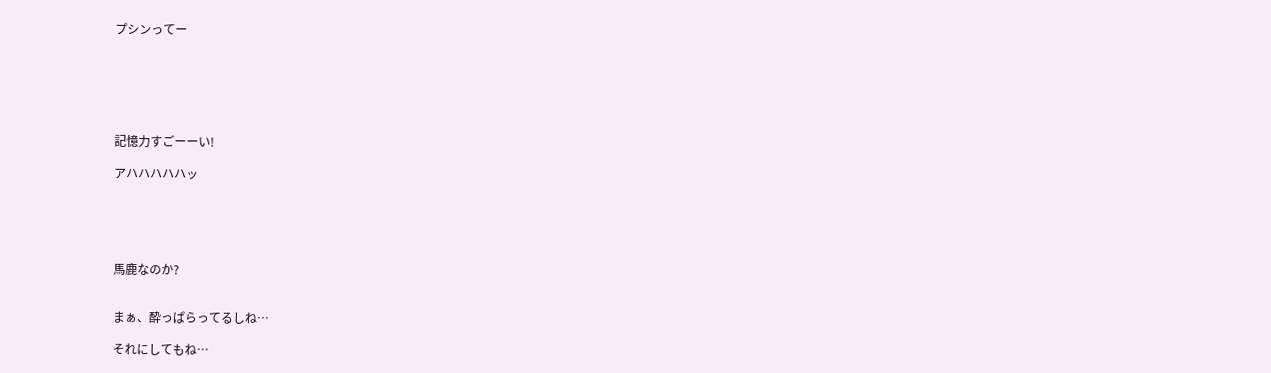プシンってー






記憶力すごーーい!

アハハハハハッ





馬鹿なのか?


まぁ、酔っぱらってるしね…

それにしてもね…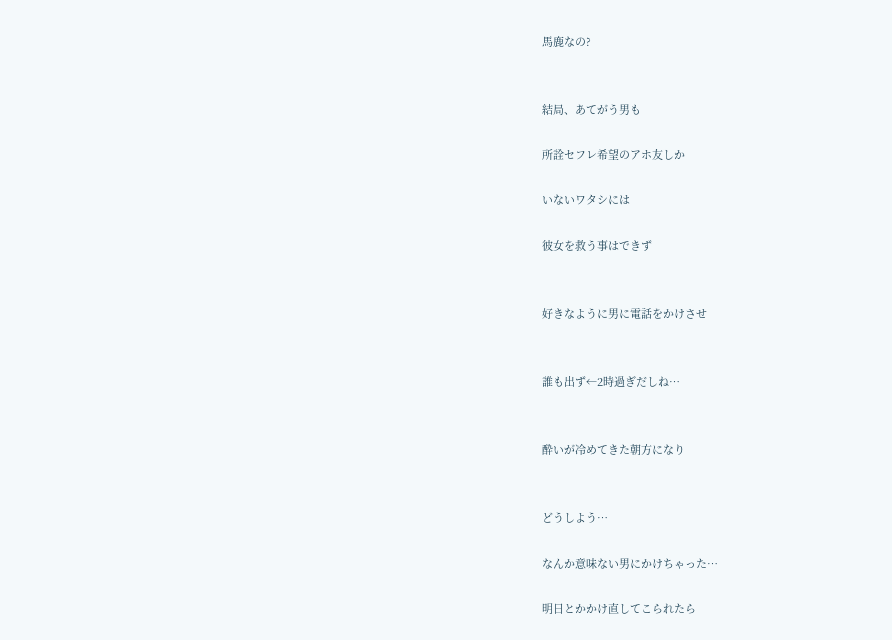馬鹿なの?


結局、あてがう男も

所詮セフレ希望のアホ友しか

いないワタシには

彼女を救う事はできず


好きなように男に電話をかけさせ


誰も出ず←2時過ぎだしね…


酔いが冷めてきた朝方になり


どうしよう…

なんか意味ない男にかけちゃった…

明日とかかけ直してこられたら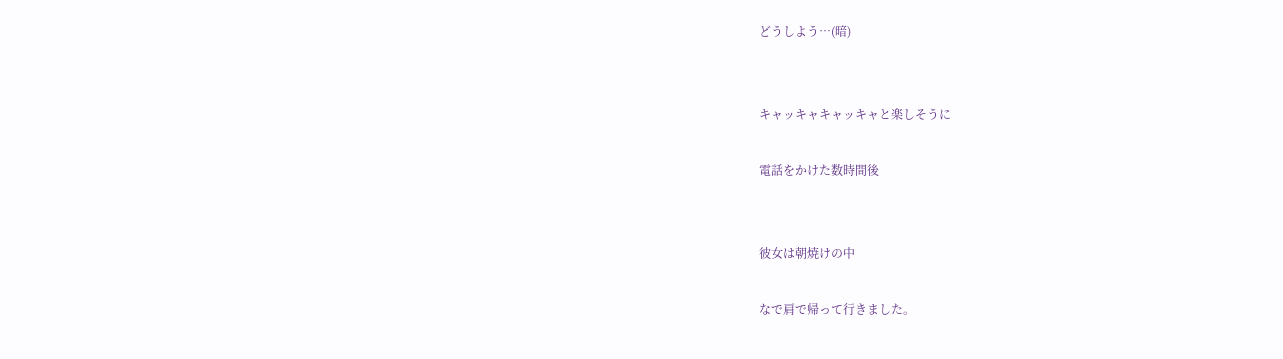どうしよう…(暗)


キャッキャキャッキャと楽しそうに

電話をかけた数時間後


彼女は朝焼けの中

なで肩で帰って行きました。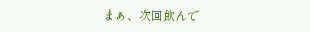まぁ、次回飲んで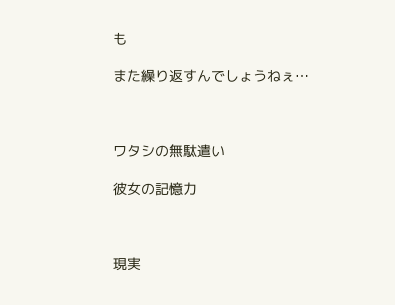も

また繰り返すんでしょうねぇ…



ワタシの無駄遣い

彼女の記憶力



現実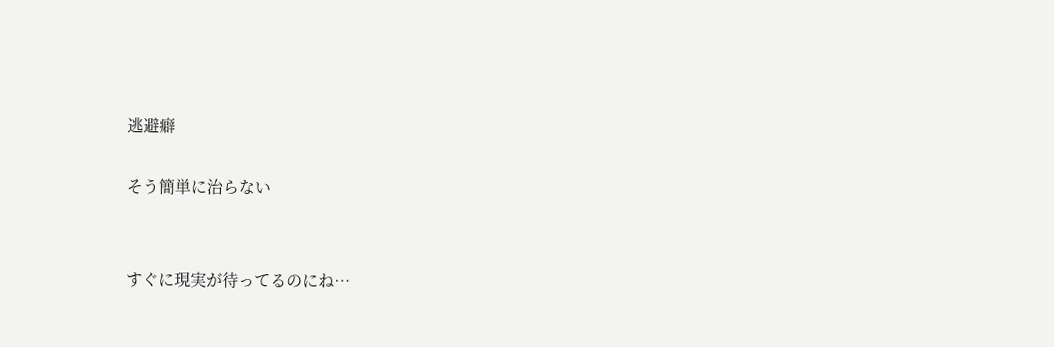逃避癖

そう簡単に治らない


すぐに現実が待ってるのにね…